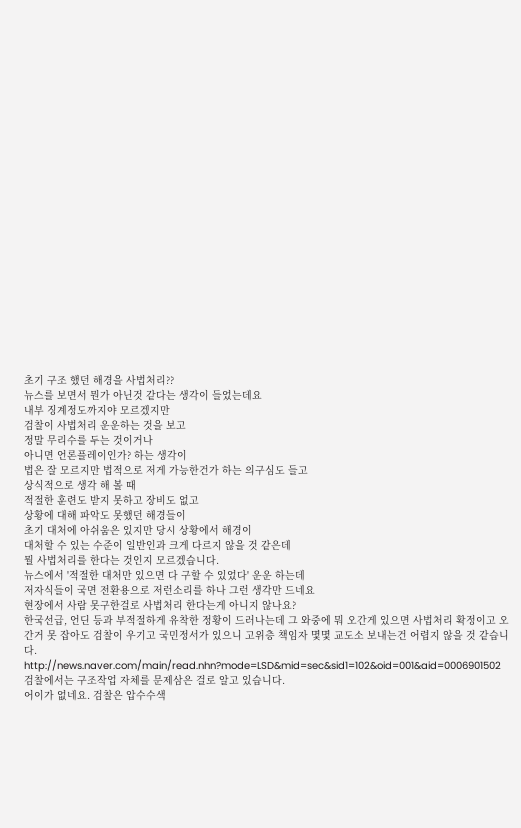초기 구조 했던 해경을 사법처리??
뉴스를 보면서 뭔가 아닌것 같다는 생각이 들었는데요
내부 징계정도까지야 모르겠지만
검찰이 사법처리 운운하는 것을 보고
정말 무리수를 두는 것이거나
아니면 언론플레이인가? 하는 생각이
법은 잘 모르지만 법적으로 저게 가능한건가 하는 의구심도 들고
상식적으로 생각 해 볼 때
적절한 훈련도 받지 못하고 장비도 없고
상황에 대해 파악도 못했던 해경들이
초기 대처에 아쉬움은 있지만 당시 상황에서 해경이
대처할 수 있는 수준이 일반인과 크게 다르지 않을 것 같은데
뭘 사법처리를 한다는 것인지 모르겠습니다.
뉴스에서 '적절한 대처만 있으면 다 구할 수 있었다' 운운 하는데
저자식들이 국면 전환용으로 저런소리를 하나 그런 생각만 드네요
현장에서 사람 못구한걸로 사법처리 한다는게 아니지 않나요?
한국선급, 언딘 등과 부적절하게 유착한 정황이 드러나는데 그 와중에 뭐 오간게 있으면 사법처리 확정이고 오간거 못 잡아도 검찰이 우기고 국민정서가 있으니 고위층 책임자 몇몇 교도소 보내는건 어렵지 않을 것 같습니다.
http://news.naver.com/main/read.nhn?mode=LSD&mid=sec&sid1=102&oid=001&aid=0006901502
검찰에서는 구조작업 자체를 문제삼은 걸로 알고 있습니다.
어이가 없네요. 검찰은 압수수색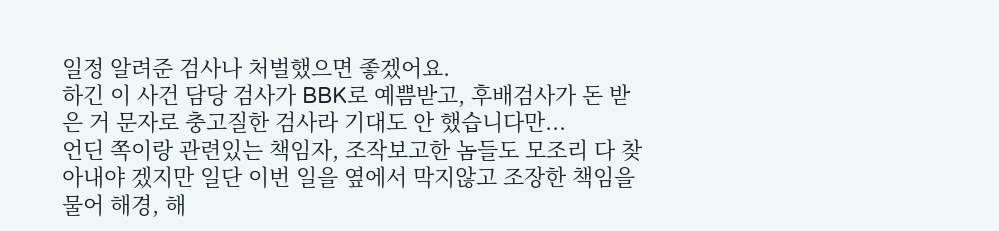일정 알려준 검사나 처벌했으면 좋겠어요.
하긴 이 사건 담당 검사가 BBK로 예쁨받고, 후배검사가 돈 받은 거 문자로 충고질한 검사라 기대도 안 했습니다만...
언딘 쪽이랑 관련있는 책임자, 조작보고한 놈들도 모조리 다 찾아내야 겠지만 일단 이번 일을 옆에서 막지않고 조장한 책임을 물어 해경, 해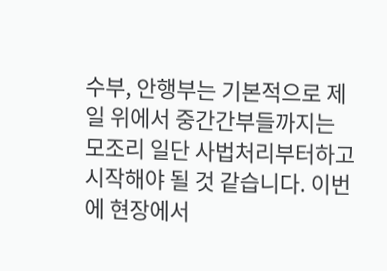수부, 안행부는 기본적으로 제일 위에서 중간간부들까지는 모조리 일단 사법처리부터하고 시작해야 될 것 같습니다. 이번에 현장에서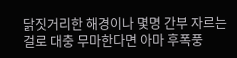닭짓거리한 해경이나 몇명 간부 자르는 걸로 대충 무마한다면 아마 후폭풍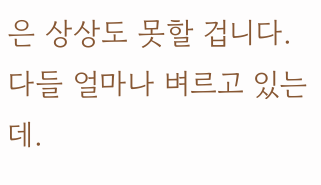은 상상도 못할 겁니다. 다들 얼마나 벼르고 있는데.